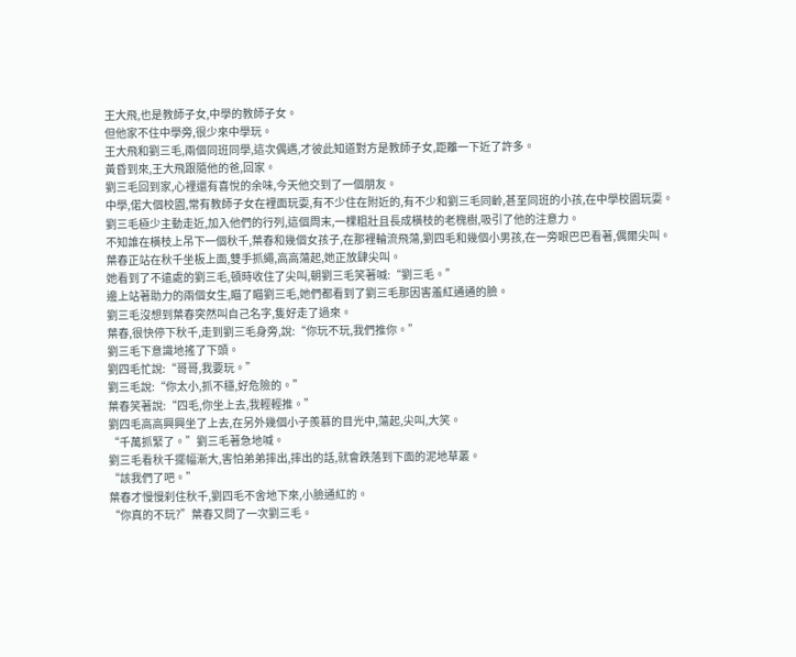王大飛,也是教師子女,中學的教師子女。
但他家不住中學旁,很少來中學玩。
王大飛和劉三毛,兩個同班同學,這次偶遇,才彼此知道對方是教師子女,距離一下近了許多。
黃昏到來,王大飛跟隨他的爸,回家。
劉三毛回到家,心裡還有喜悅的余味,今天他交到了一個朋友。
中學,偌大個校園,常有教師子女在裡面玩耍,有不少住在附近的,有不少和劉三毛同齡,甚至同班的小孩,在中學校園玩耍。
劉三毛極少主動走近,加入他們的行列,這個周末,一棵粗壯且長成橫枝的老槐樹,吸引了他的注意力。
不知誰在橫枝上吊下一個秋千,葉春和幾個女孩子,在那裡輪流飛蕩,劉四毛和幾個小男孩,在一旁眼巴巴看著,偶爾尖叫。
葉春正站在秋千坐板上面,雙手抓繩,高高蕩起,她正放肆尖叫。
她看到了不遠處的劉三毛,頓時收住了尖叫,朝劉三毛笑著喊:“劉三毛。”
邊上站著助力的兩個女生,瞄了瞄劉三毛,她們都看到了劉三毛那因害羞紅通通的臉。
劉三毛沒想到葉春突然叫自己名字,隻好走了過來。
葉春,很快停下秋千,走到劉三毛身旁,說:“你玩不玩,我們推你。”
劉三毛下意識地搖了下頭。
劉四毛忙說:“哥哥,我要玩。”
劉三毛說:“你太小,抓不穩,好危險的。”
葉春笑著說:“四毛,你坐上去,我輕輕推。”
劉四毛高高興興坐了上去,在另外幾個小子羨慕的目光中,蕩起,尖叫,大笑。
“千萬抓緊了。”劉三毛著急地喊。
劉三毛看秋千擺幅漸大,害怕弟弟摔出,摔出的話,就會跌落到下面的泥地草叢。
“該我們了吧。”
葉春才慢慢刹住秋千,劉四毛不舍地下來,小臉通紅的。
“你真的不玩?”葉春又問了一次劉三毛。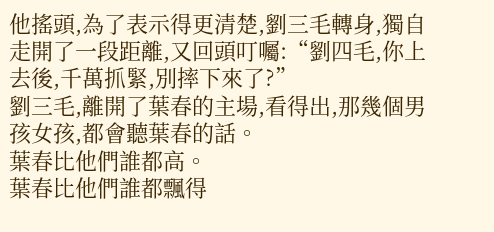他搖頭,為了表示得更清楚,劉三毛轉身,獨自走開了一段距離,又回頭叮囑:“劉四毛,你上去後,千萬抓緊,別摔下來了?”
劉三毛,離開了葉春的主場,看得出,那幾個男孩女孩,都會聽葉春的話。
葉春比他們誰都高。
葉春比他們誰都飄得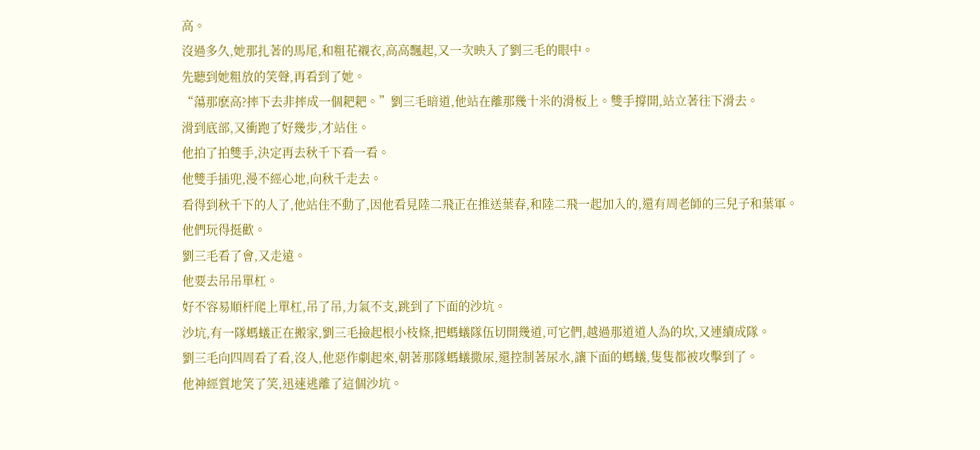高。
沒過多久,她那扎著的馬尾,和粗花襯衣,高高飄起,又一次映入了劉三毛的眼中。
先聽到她粗放的笑聲,再看到了她。
“蕩那麽高?摔下去非摔成一個耙耙。”劉三毛暗道,他站在離那幾十米的滑板上。雙手撐開,站立著往下滑去。
滑到底部,又衝跑了好幾步,才站住。
他拍了拍雙手,決定再去秋千下看一看。
他雙手插兜,漫不經心地,向秋千走去。
看得到秋千下的人了,他站住不動了,因他看見陸二飛正在推送葉春,和陸二飛一起加入的,還有周老師的三兒子和葉軍。
他們玩得挺歡。
劉三毛看了會,又走遠。
他要去吊吊單杠。
好不容易順杆爬上單杠,吊了吊,力氣不支,跳到了下面的沙坑。
沙坑,有一隊螞蟻正在搬家,劉三毛撿起根小枝條,把螞蟻隊伍切開幾道,可它們,越過那道道人為的坎,又連續成隊。
劉三毛向四周看了看,沒人,他惡作劇起來,朝著那隊螞蟻撒尿,還控制著尿水,讓下面的螞蟻,隻隻都被攻擊到了。
他神經質地笑了笑,迅速逃離了這個沙坑。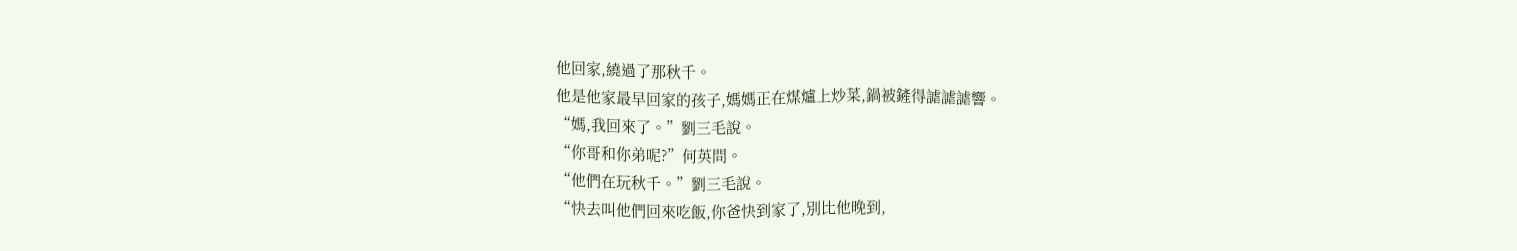他回家,繞過了那秋千。
他是他家最早回家的孩子,媽媽正在煤爐上炒菜,鍋被鏟得謔謔謔響。
“媽,我回來了。”劉三毛說。
“你哥和你弟呢?”何英問。
“他們在玩秋千。”劉三毛說。
“快去叫他們回來吃飯,你爸快到家了,別比他晚到,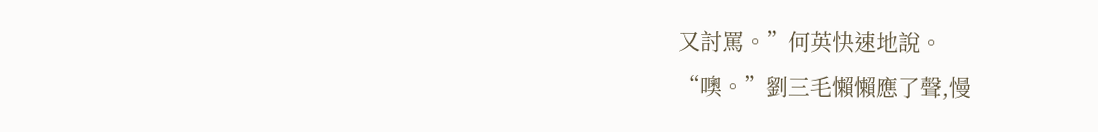又討罵。”何英快速地說。
“噢。”劉三毛懶懶應了聲,慢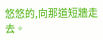悠悠的,向那道短牆走去。